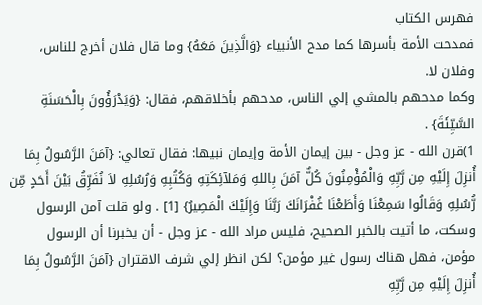فهرس الكتاب
فمدحت الأمة بأسرها كما مدح الأنبياء {وَالَّذِينَ مَعَهُ} وما قال فلان أخرج للناس، وفلان لا.
وكما مدحهم بالمشي إلي الناس، مدحهم بأخلاقهم، فقال: {وَيَدْرَؤُونَ بِالْحَسَنَةِ السَّيِّئَةَ} .
1)قرن الله - عز وجل - بين إيمان الأمة وإيمان نبيها: فقال تعالي: {آمَنَ الرَّسُولُ بِمَا أُنزِلَ إِلَيْهِ مِن رَّبِّهِ وَالْمُؤْمِنُونَ كُلٌّ آمَنَ بِاللهِ وَمَلآئِكَتِهِ وَكُتُبِهِ وَرُسُلِهِ لاَ نُفَرِّقُ بَيْنَ أَحَدٍ مِّن رُّسُلِهِ وَقَالُوا سَمِعْنَا وَأَطَعْنَا غُفْرَانَكَ رَبَّنَا وَإِلَيْكَ الْمَصِيرُ} [1] . ولو قلت آمن الرسول وسكت، ما أتيت بالخبر الصحيح، فليس مراد الله - عز وجل - أن يخبرنا أن الرسول مؤمن، فهل هناك رسول غير مؤمن؟ لكن انظر إلي شرف الاقتران {آمَنَ الرَّسُولُ بِمَا أُنزِلَ إِلَيْهِ مِن رَّبِّهِ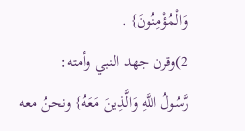وَالْمُؤْمِنُونَ} .
2)وقرن جهد النبي وأمته:
رَّسُولُ اللَّهِ وَالَّذِينَ مَعَهُ} ونحنُ معه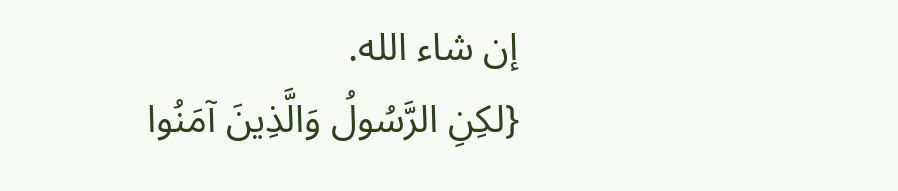إن شاء الله.
{لكِنِ الرَّسُولُ وَالَّذِينَ آمَنُوا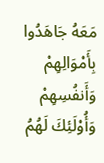مَعَهُ جَاهَدُوا بِأَمْوَالِهِمْ وَأَنفُسِهِمْ وَأُوْلَئِكَ لَهُمُ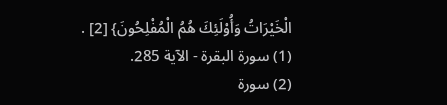الْخَيْرَاتُ وَأُوْلَئِكَ هُمُ الْمُفْلِحُونَ} [2] .
(1) سورة البقرة - الآية 285.
(2) سورة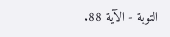التوبة - الآية 88.